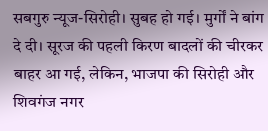सबगुरु न्यूज-सिरोही। सुबह हो गई। मुर्गों ने बांग दे दी। सूरज की पहली किरण बादलों की चीरकर बाहर आ गई, लेकिन, भाजपा की सिरोही और शिवगंज नगर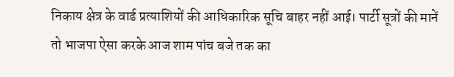निकाय क्षेत्र के वार्ड प्रत्याशियों की आधिकारिक सूचि बाहर नहीं आई। पार्टी सूत्रों की मानें तो भाजपा ऐसा करके आज शाम पांच बजे तक का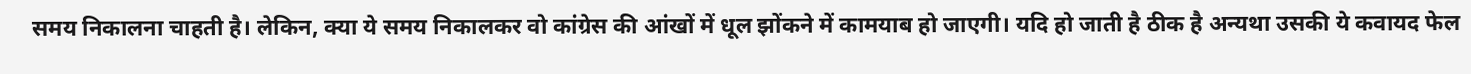समय निकालना चाहती है। लेकिन, क्या ये समय निकालकर वो कांग्रेस की आंखों में धूल झोंकने में कामयाब हो जाएगी। यदि हो जाती है ठीक है अन्यथा उसकी ये कवायद फेल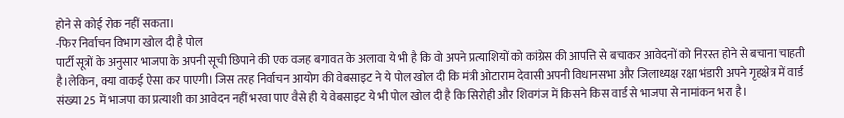होने से कोई रोक नहीं सकता।
-फिर निर्वाचन विभाग खोल दी है पोल
पार्टी सूत्रों के अनुसार भाजपा के अपनी सूची छिपाने की एक वजह बगावत के अलावा ये भी है कि वो अपने प्रत्याशियों को कांग्रेस की आपत्ति से बचाकर आवेदनों को निरस्त होने से बचाना चाहती है।लेकिन, क्या वाकई ऐसा कर पाएगी। जिस तरह निर्वाचन आयोग की वेबसाइट ने ये पोल खोल दी कि मंत्री ओटाराम देवासी अपनी विधानसभा और जिलाध्यक्ष रक्षा भंडारी अपने गृहक्षेत्र में वार्ड संख्या 25 में भाजपा का प्रत्याशी का आवेदन नहीं भरवा पाए वैसे ही ये वेबसाइट ये भी पोल खोल दी है कि सिरोही और शिवगंज में किसने किस वार्ड से भाजपा से नामांकन भरा है।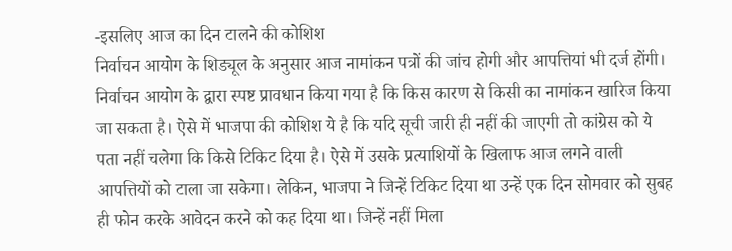-इसलिए आज का दिन टालने की कोशिश
निर्वाचन आयोग के शिड्यूल के अनुसार आज नामांकन पत्रों की जांच होगी और आपत्तियां भी दर्ज होंगी। निर्वाचन आयोग के द्वारा स्पष्ट प्रावधान किया गया है कि किस कारण से किसी का नामांकन खारिज किया जा सकता है। ऐसे में भाजपा की कोशिश ये है कि यदि सूची जारी ही नहीं की जाएगी तो कांग्रेस को ये पता नहीं चलेगा कि किसे टिकिट दिया है। ऐसे में उसके प्रत्याशियों के खिलाफ आज लगने वाली आपत्तियों को टाला जा सकेगा। लेकिन, भाजपा ने जिन्हें टिकिट दिया था उन्हें एक दिन सोमवार को सुबह ही फोन करके आवेदन करने को कह दिया था। जिन्हें नहीं मिला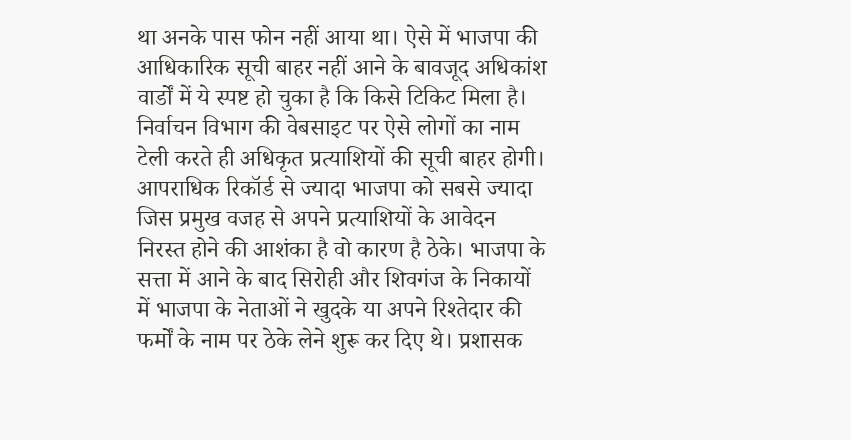था अनके पास फोन नहीं आया था। ऐसे में भाजपा की आधिकारिक सूची बाहर नहीं आने के बावजूद अधिकांश वार्डों में ये स्पष्ट हो चुका है कि किसे टिकिट मिला है। निर्वाचन विभाग की वेबसाइट पर ऐसे लोगों का नाम टेली करते ही अधिकृत प्रत्याशियों की सूची बाहर होगी।
आपराधिक रिकॉर्ड से ज्यादा भाजपा को सबसे ज्यादा जिस प्रमुख वजह से अपने प्रत्याशियों के आवेदन निरस्त होने की आशंका है वो कारण है ठेके। भाजपा के सत्ता में आने के बाद सिरोही और शिवगंज के निकायों में भाजपा के नेताओं ने खुदके या अपने रिश्तेदार की फर्मों के नाम पर ठेके लेने शुरू कर दिए थे। प्रशासक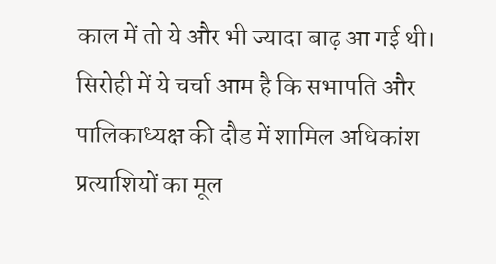काल में तो ये और भी ज्यादा बाढ़ आ गई थी।
सिरोही में ये चर्चा आम है कि सभापति और पालिकाध्यक्ष की दौड में शामिल अधिकांश प्रत्याशियों का मूल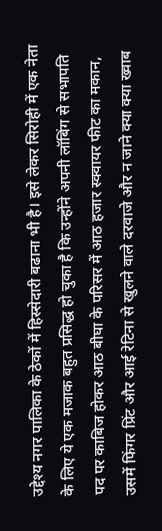उद्देश्य नगर पालिका के ठेकों में हिस्सेदारी बढाना भी है। इसे लेकर सिरोही में एक नेता के लिए ये एक मजाक बहुत प्रसिद्ध हो चुका है कि उन्होंने अपनी लॉबिंग से सभापति पद पर काबिज होकर आठ बीघा के परिसर में आठ हजार स्क्वायर फीट का मकान, उसमें फिंगर प्रिंट और आई रेटिना से खुलने वाले दरवाजे और न जाने क्या क्या ख्वाब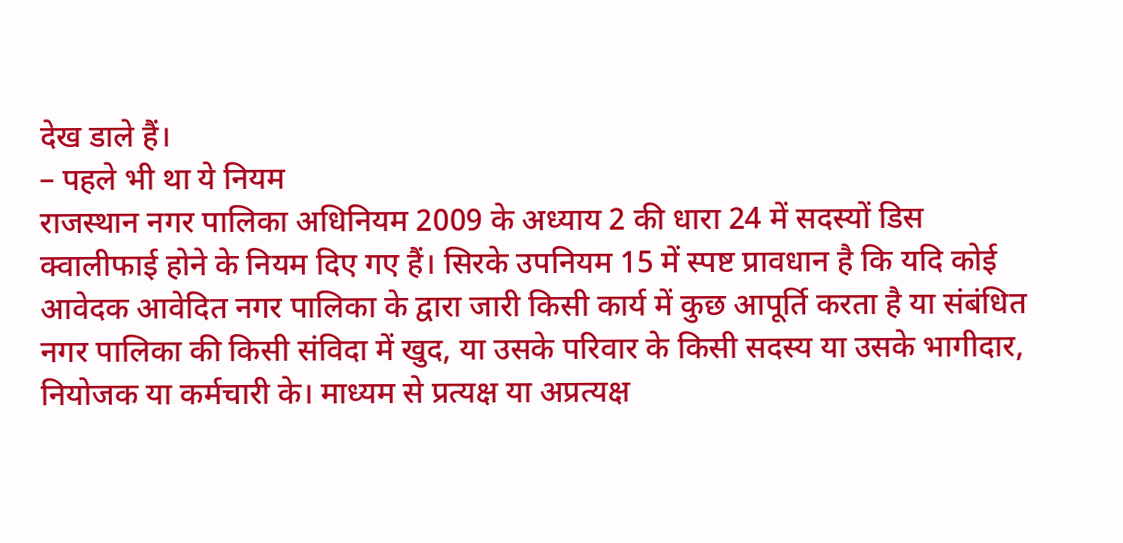देख डाले हैं।
– पहले भी था ये नियम
राजस्थान नगर पालिका अधिनियम 2009 के अध्याय 2 की धारा 24 में सदस्यों डिस क्वालीफाई होने के नियम दिए गए हैं। सिरके उपनियम 15 में स्पष्ट प्रावधान है कि यदि कोई आवेदक आवेदित नगर पालिका के द्वारा जारी किसी कार्य में कुछ आपूर्ति करता है या संबंधित नगर पालिका की किसी संविदा में खुद, या उसके परिवार के किसी सदस्य या उसके भागीदार, नियोजक या कर्मचारी के। माध्यम से प्रत्यक्ष या अप्रत्यक्ष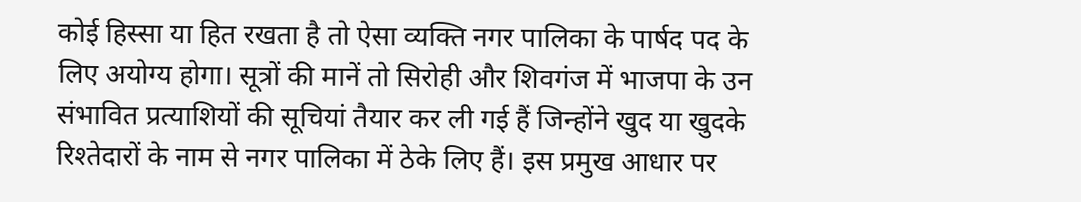कोई हिस्सा या हित रखता है तो ऐसा व्यक्ति नगर पालिका के पार्षद पद के लिए अयोग्य होगा। सूत्रों की मानें तो सिरोही और शिवगंज में भाजपा के उन संभावित प्रत्याशियों की सूचियां तैयार कर ली गई हैं जिन्होंने खुद या खुदके रिश्तेदारों के नाम से नगर पालिका में ठेके लिए हैं। इस प्रमुख आधार पर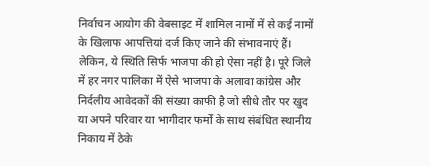निर्वाचन आयोग की वेबसाइट में शामिल नामों में से कई नामों के खिलाफ आपत्तियां दर्ज किए जाने की संभावनाएं हैं। लेकिन, ये स्थिति सिर्फ भाजपा की हो ऐसा नहीं है। पूरे जिले में हर नगर पालिका में ऐसे भाजपा के अलावा कांग्रेस और निर्दलीय आवेदकों की संख्या काफी है जो सीधे तौर पर खुद या अपने परिवार या भागीदार फर्मों के साथ संबंधित स्थानीय निकाय में ठेके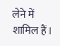लेने में शामिल हैं।